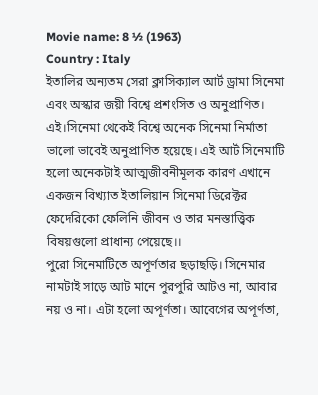Movie name: 8 ½ (1963)
Country : Italy
ইতালির অন্যতম সেরা ক্লাসিক্যাল আর্ট ড্রামা সিনেমা এবং অস্কার জয়ী বিশ্বে প্রশংসিত ও অনুপ্রাণিত। এই।সিনেমা থেকেই বিশ্বে অনেক সিনেমা নির্মাতা ভালো ভাবেই অনুপ্রাণিত হয়েছে। এই আর্ট সিনেমাটি হলো অনেকটাই আত্মজীবনীমূলক কারণ এখানে একজন বিখ্যাত ইতালিয়ান সিনেমা ডিরেক্টর ফেদেরিকো ফেলিনি জীবন ও তার মনস্তাত্ত্বিক বিষয়গুলো প্রাধান্য পেয়েছে।।
পুরো সিনেমাটিতে অপূর্ণতার ছড়াছড়ি। সিনেমার নামটাই সাড়ে আট মানে পুরপুরি আটও না, আবার নয় ও না। এটা হলো অপূর্ণতা। আবেগের অপূর্ণতা,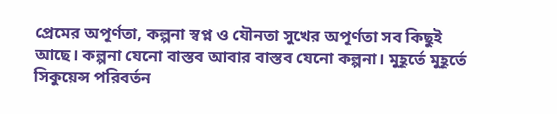প্রেমের অপূর্ণতা, কল্পনা স্বপ্ন ও যৌনতা সুখের অপূর্ণতা সব কিছুই আছে। কল্পনা যেনো বাস্তব আবার বাস্তব যেনো কল্পনা। মুহূর্তে মুহূর্তে সিকুয়েন্স পরিবর্তন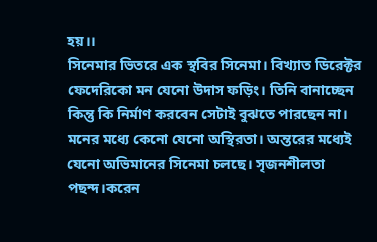হয়।।
সিনেমার ভিতরে এক স্থবির সিনেমা। বিখ্যাত ডিরেক্টর ফেদেরিকো মন যেনো উদাস ফড়িং। তিনি বানাচ্ছেন কিন্তু কি নির্মাণ করবেন সেটাই বুঝতে পারছেন না। মনের মধ্যে কেনো যেনো অস্থিরতা। অন্তরের মধ্যেই যেনো অভিমানের সিনেমা চলছে। সৃজনশীলতা পছন্দ।করেন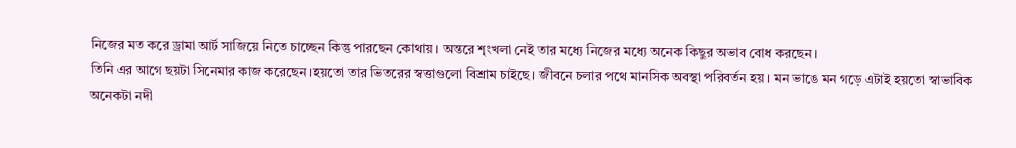নিজের মত করে ড্রামা আর্ট সাজিয়ে নিতে চাচ্ছেন কিন্তু পারছেন কোথায়। অন্তরে শৃংখলা নেই তার মধ্যে নিজের মধ্যে অনেক কিছুর অভাব বোধ করছেন।
তিনি এর আগে ছয়টা সিনেমার কাজ করেছেন।হয়তো তার ভিতরের স্বত্তাগুলো বিশ্রাম চাইছে। জীবনে চলার পথে মানসিক অবস্থা পরিবর্তন হয়। মন ভাঙে মন গড়ে এটাই হয়তো স্বাভাবিক অনেকটা নদী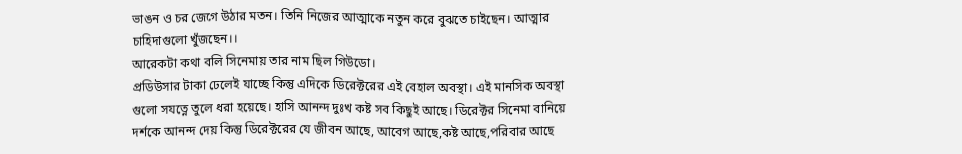ভাঙন ও চর জেগে উঠার মতন। তিনি নিজের আত্মাকে নতুন করে বুঝতে চাইছেন। আত্মার চাহিদাগুলো খুঁজছেন।।
আরেকটা কথা বলি সিনেমায় তার নাম ছিল গিউডো।
প্রডিউসার টাকা ঢেলেই যাচ্ছে কিন্তু এদিকে ডিরেক্টরের এই বেহাল অবস্থা। এই মানসিক অবস্থা গুলো সযত্নে তুলে ধরা হয়েছে। হাসি আনন্দ দুঃখ কষ্ট সব কিছুই আছে। ডিরেক্টর সিনেমা বানিয়ে দর্শকে আনন্দ দেয় কিন্তু ডিরেক্টরের যে জীবন আছে, আবেগ আছে,কষ্ট আছে,পরিবার আছে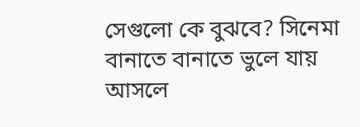সেগুলো কে বুঝবে? সিনেমা বানাতে বানাতে ভুলে যায় আসলে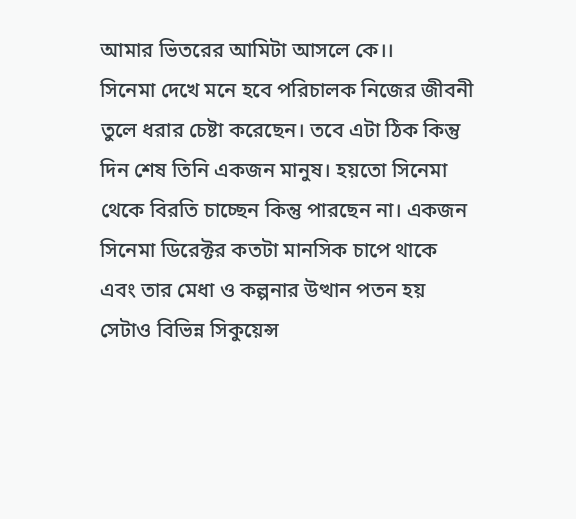আমার ভিতরের আমিটা আসলে কে।।
সিনেমা দেখে মনে হবে পরিচালক নিজের জীবনী তুলে ধরার চেষ্টা করেছেন। তবে এটা ঠিক কিন্তু দিন শেষ তিনি একজন মানুষ। হয়তো সিনেমা থেকে বিরতি চাচ্ছেন কিন্তু পারছেন না। একজন সিনেমা ডিরেক্টর কতটা মানসিক চাপে থাকে এবং তার মেধা ও কল্পনার উত্থান পতন হয় সেটাও বিভিন্ন সিকুয়েন্স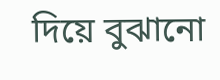দিয়ে বুঝানো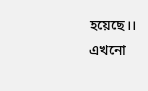হয়েছে।।
এখনো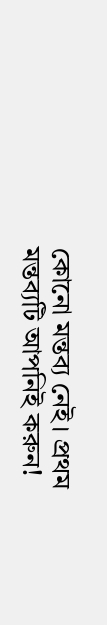কোনো মন্তব্য নেই। প্রথম মন্তব্যটি আপনিই করুন!